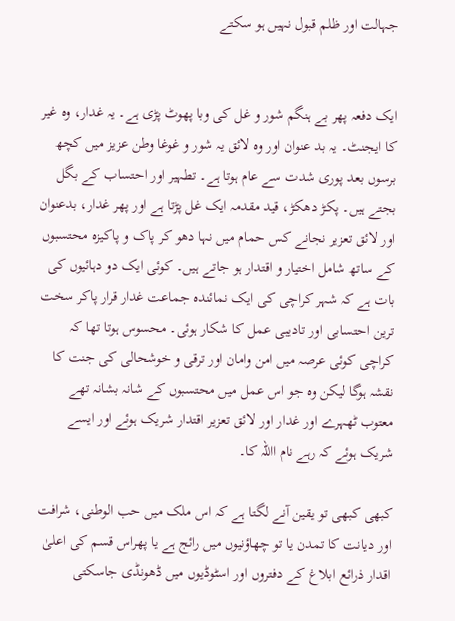جہالت اور ظلم قبول نہیں ہو سکتے


ایک دفعہ پھر بے ہنگم شور و غل کی وبا پھوٹ پڑی ہے۔ یہ غدار، وہ غیر کا ایجنٹ۔ یہ بد عنوان اور وہ لائق یہ شور و غوغا وطن عزیز میں کچھ برسوں بعد پوری شدت سے عام ہوتا ہے۔ تطہیر اور احتساب کے بگل بجتے ہیں۔ پکڑ دھکڑ، قید مقدمہ ایک غل پڑتا ہے اور پھر غدار، بدعنوان اور لائق تعزیر نجانے کس حمام میں نہا دھو کر پاک و پاکیزہ محتسبوں کے ساتھ شامل اختیار و اقتدار ہو جاتے ہیں۔ کوئی ایک دو دہائیوں کی بات ہے کہ شہر کراچی کی ایک نمائندہ جماعت غدار قرار پاکر سخت ترین احتسابی اور تادیبی عمل کا شکار ہوئی۔ محسوس ہوتا تھا کہ کراچی کوئی عرصہ میں امن وامان اور ترقی و خوشحالی کی جنت کا نقشہ ہوگا لیکن وہ جو اس عمل میں محتسبوں کے شانہ بشانہ تھے معتوب ٹھہرے اور غدار اور لائق تعزیر اقتدار شریک ہوئے اور ایسے شریک ہوئے کہ رہے نام االلہ کا۔

کبھی کبھی تو یقین آنے لگتا ہے کہ اس ملک میں حب الوطنی، شرافت اور دیانت کا تمدن یا تو چھاؤنیوں میں رائج ہے یا پھراس قسم کی اعلیٰ اقدار ذرائع ابلاغ کے دفتروں اور اسٹوڈیوں میں ڈھونڈی جاسکتی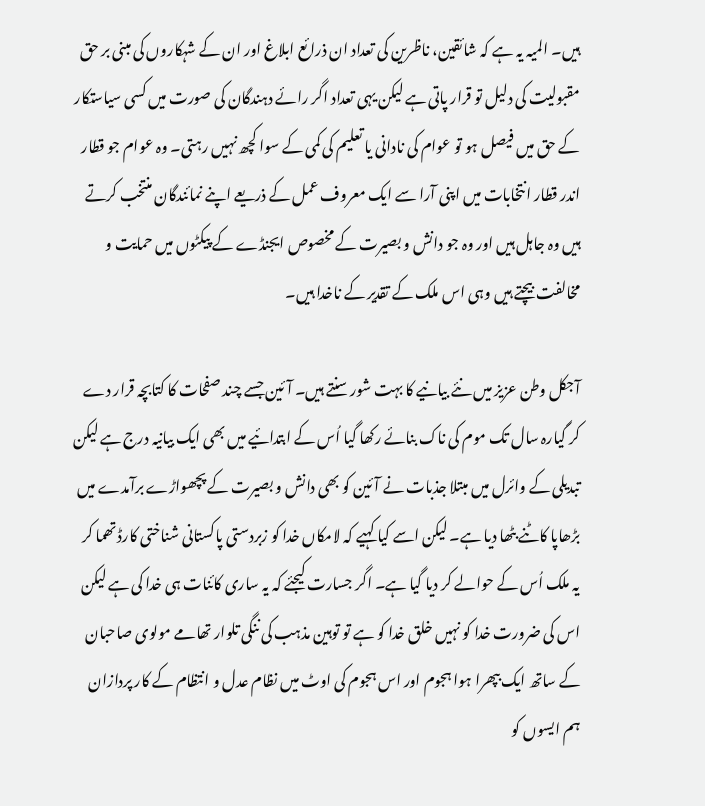ہیں۔ المیہ یہ ہے کہ شائقین، ناظرین کی تعداد ان ذرائع ابلاغ اور ان کے شہکاروں کی مبنی بر حق مقبولیت کی دلیل تو قرار پاتی ہے لیکن یہی تعداد اگر رائے دہندگان کی صورت میں کسی سیاستکار کے حق میں فیصل ہو تو عوام کی نادانی یا تعلیم کی کمی کے سوا کچھ نہیں رہتی۔ وہ عوام جو قطار اندر قطار انتخابات میں اپنی آرا سے ایک معروف عمل کے ذریعے اپنے نمائندگان منتخب کرتے ہیں وہ جاہل ہیں اور وہ جو دانش و بصیرت کے مخصوص ایجنڈے کے پیکٹوں میں حمایت و مخالفت بیچتے ہیں وہی اس ملک کے تقدیر کے ناخدا ہیں۔

آجکل وطن عزیز میں نئے بیانیے کا بہت شور سنتے ہیں۔ آئین جسے چند صفحات کا کتابچہ قرار دے کر گیارہ سال تک موم کی ناک بنائے رکھا گیا اُس کے ابتدائیے میں بھی ایک بیانیہ درج ہے لیکن تبدیلی کے وائرل میں مبتلا جذبات نے آئین کو بھی دانش و بصیرت کے پچھواڑے برآمدے میں بڑھاپا کاٹنے بٹھا دیا ہے۔ لیکن اسے کیا کہیے کہ لامکاں خدا کو زبردستی پاکستانی شناختی کارڈ تھما کر یہ ملک اُس کے حوالے کر دیا گیا ہے۔ اگر جسارت کیجئے کہ یہ ساری کائنات ہی خدا کی ہے لیکن اس کی ضرورت خدا کو نہیں خلق خدا کو ہے تو توہین مذہب کی ننگی تلوار تھامے مولوی صاحبان کے ساتھ ایک بپھرا ہوا ہجوم اور اس ہجوم کی اوٹ میں نظام عدل و انتظام کے کار پردازان ہم ایسوں کو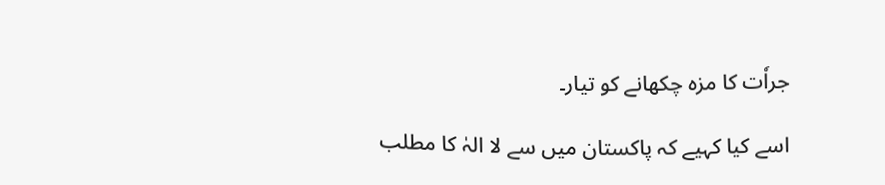جراٗت کا مزہ چکھانے کو تیار۔

اسے کیا کہیے کہ پاکستان میں سے لا الہٰ کا مطلب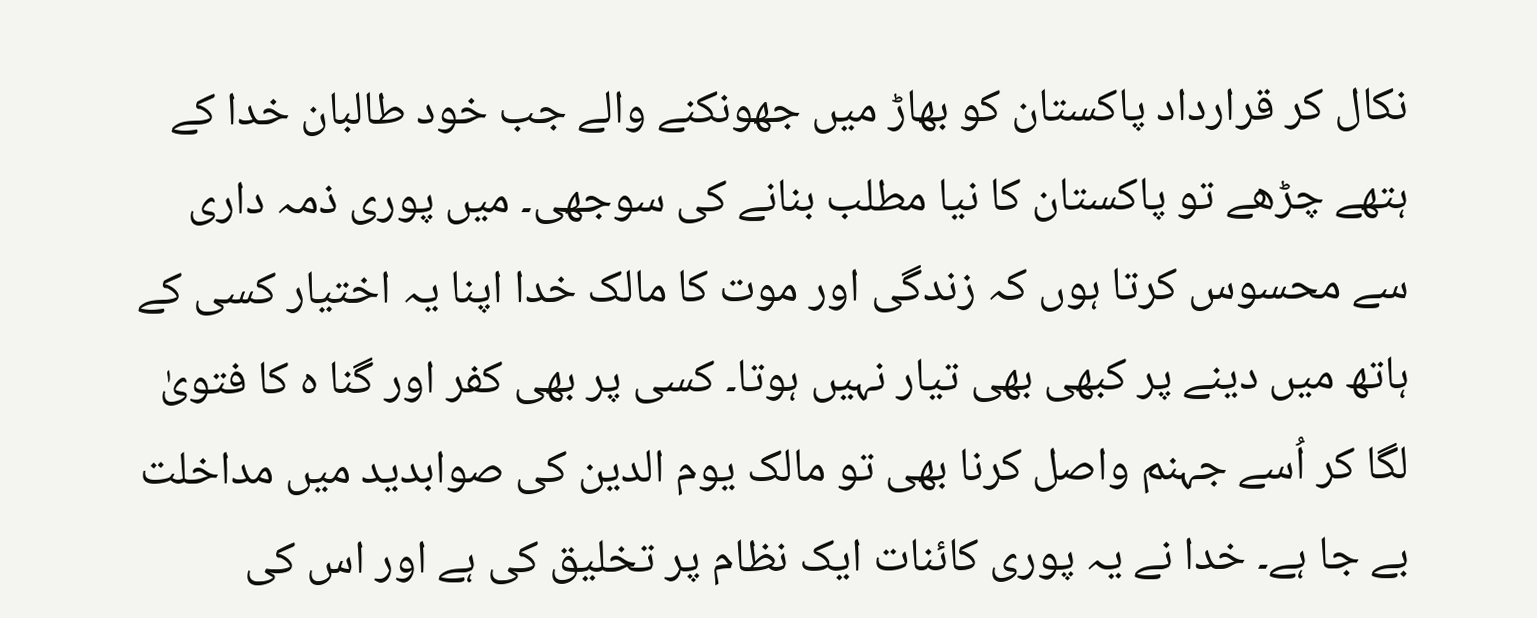نکال کر قرارداد پاکستان کو بھاڑ میں جھونکنے والے جب خود طالبان خدا کے ہتھے چڑھے تو پاکستان کا نیا مطلب بنانے کی سوجھی۔ میں پوری ذمہ داری سے محسوس کرتا ہوں کہ زندگی اور موت کا مالک خدا اپنا یہ اختیار کسی کے ہاتھ میں دینے پر کبھی بھی تیار نہیں ہوتا۔ کسی پر بھی کفر اور گنا ہ کا فتویٰ لگا کر اُسے جہنم واصل کرنا بھی تو مالک یوم الدین کی صوابدید میں مداخلت بے جا ہے۔ خدا نے یہ پوری کائنات ایک نظام پر تخلیق کی ہے اور اس کی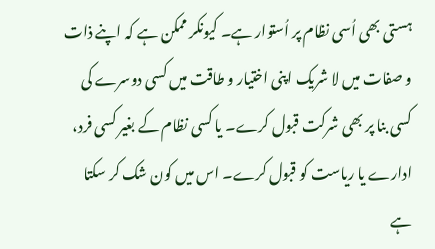ہستی بھی اُسی نظام پر اُستوار ہے۔ کیونکر ممکن ہے کہ اپنے ذات و صفات میں لا شریک اپنی اختیار و طاقت میں کسی دوسرے کی کسی بنا پر بھی شرکت قبول کرے۔ یا کسی نظام کے بغیر کسی فرد، ادارے یا ریاست کو قبول کرے۔ اس میں کون شک کر سکتا ہے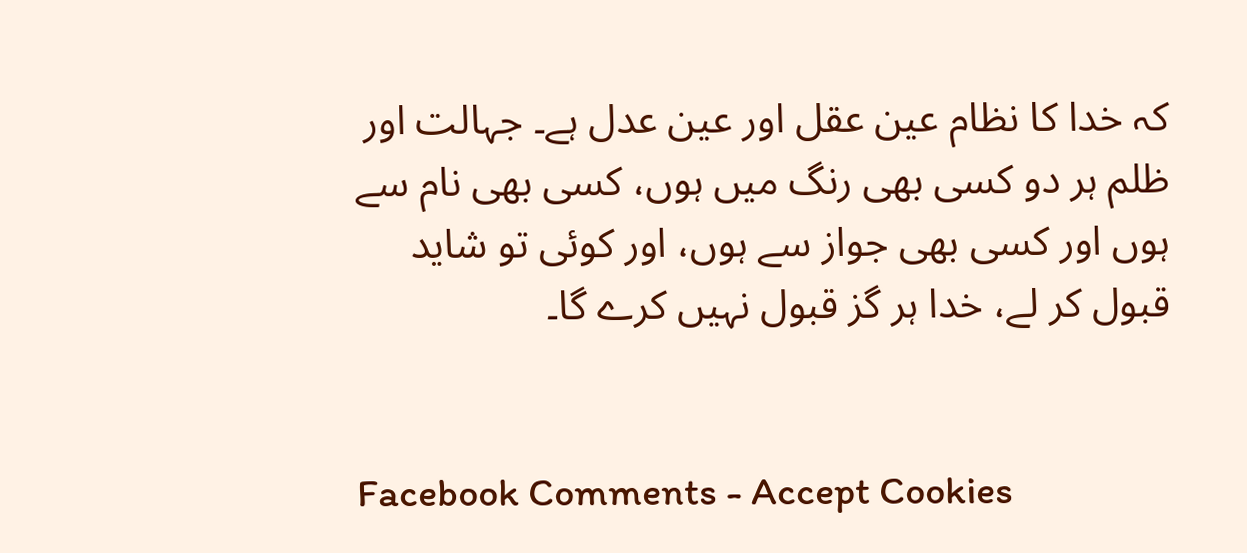کہ خدا کا نظام عین عقل اور عین عدل ہے۔ جہالت اور ظلم ہر دو کسی بھی رنگ میں ہوں، کسی بھی نام سے ہوں اور کسی بھی جواز سے ہوں، اور کوئی تو شاید قبول کر لے، خدا ہر گز قبول نہیں کرے گا۔


Facebook Comments - Accept Cookies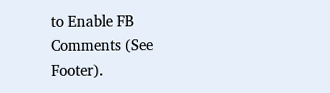to Enable FB Comments (See Footer).